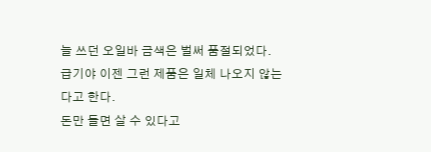늘 쓰던 오일바 금색은 벌써 품절되었다.
급기야 이젠 그런 제품은 일체 나오지 않는다고 한다.
돈만 들면 살 수 있다고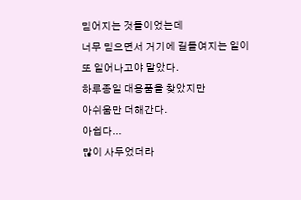믿어지는 것들이었는데
너무 믿으면서 거기에 길들여지는 일이
또 일어나고야 말았다.
하루종일 대용품을 찾았지만
아쉬움만 더해간다.
아쉽다...
많이 사두었더라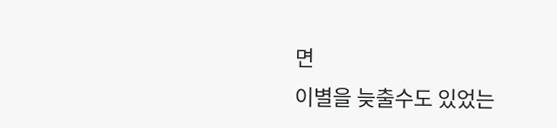면
이별을 늦출수도 있었는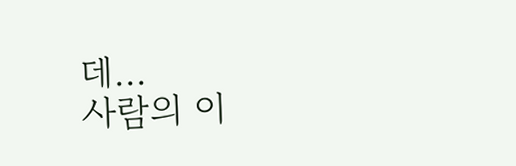데...
사람의 이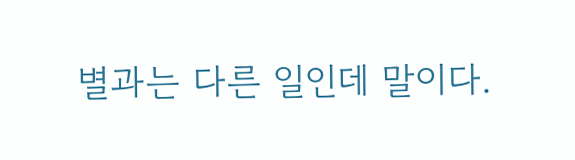별과는 다른 일인데 말이다.